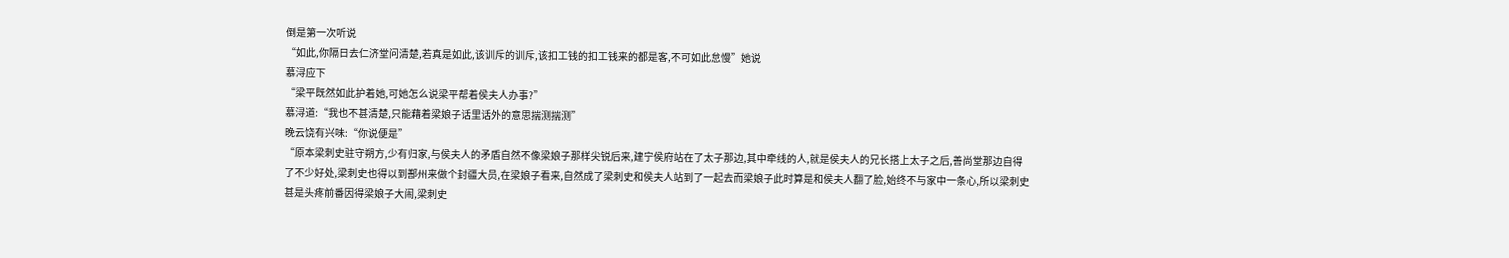倒是第一次听说
“如此,你隔日去仁济堂问清楚,若真是如此,该训斥的训斥,该扣工钱的扣工钱来的都是客,不可如此怠慢”她说
慕浔应下
“梁平既然如此护着她,可她怎么说梁平帮着侯夫人办事?”
慕浔道:“我也不甚清楚,只能藉着梁娘子话里话外的意思揣测揣测”
晚云饶有兴味:“你说便是”
“原本梁刺史驻守朔方,少有归家,与侯夫人的矛盾自然不像梁娘子那样尖锐后来,建宁侯府站在了太子那边,其中牵线的人,就是侯夫人的兄长搭上太子之后,善尚堂那边自得了不少好处,梁刺史也得以到鄯州来做个封疆大员,在梁娘子看来,自然成了梁刺史和侯夫人站到了一起去而梁娘子此时算是和侯夫人翻了脸,始终不与家中一条心,所以梁刺史甚是头疼前番因得梁娘子大闹,梁刺史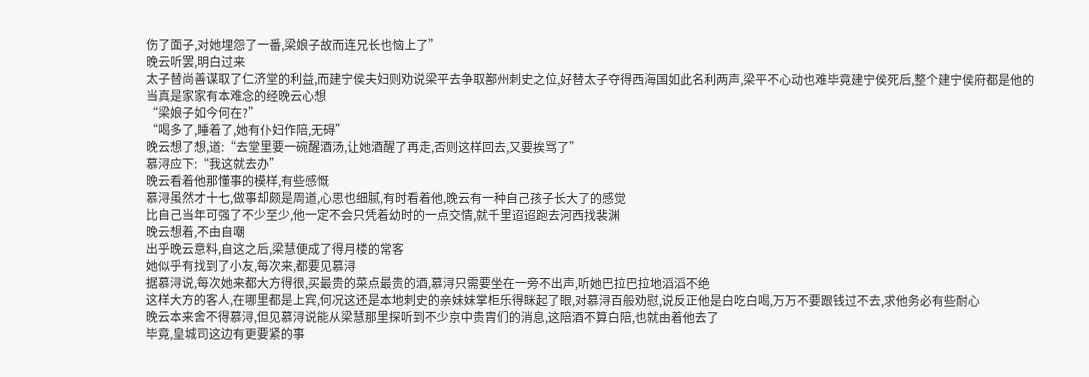伤了面子,对她埋怨了一番,梁娘子故而连兄长也恼上了”
晚云听罢,明白过来
太子替尚善谋取了仁济堂的利益,而建宁侯夫妇则劝说梁平去争取鄯州刺史之位,好替太子夺得西海国如此名利两声,梁平不心动也难毕竟建宁侯死后,整个建宁侯府都是他的
当真是家家有本难念的经晚云心想
“梁娘子如今何在?”
“喝多了,睡着了,她有仆妇作陪,无碍”
晚云想了想,道:“去堂里要一碗醒酒汤,让她酒醒了再走,否则这样回去,又要挨骂了”
慕浔应下:“我这就去办”
晚云看着他那懂事的模样,有些感慨
慕浔虽然才十七,做事却颇是周道,心思也细腻,有时看着他,晚云有一种自己孩子长大了的感觉
比自己当年可强了不少至少,他一定不会只凭着幼时的一点交情,就千里迢迢跑去河西找裴渊
晚云想着,不由自嘲
出乎晚云意料,自这之后,梁慧便成了得月楼的常客
她似乎有找到了小友,每次来,都要见慕浔
据慕浔说,每次她来都大方得很,买最贵的菜点最贵的酒,慕浔只需要坐在一旁不出声,听她巴拉巴拉地滔滔不绝
这样大方的客人,在哪里都是上宾,何况这还是本地刺史的亲妹妹掌柜乐得眯起了眼,对慕浔百般劝慰,说反正他是白吃白喝,万万不要跟钱过不去,求他务必有些耐心
晚云本来舍不得慕浔,但见慕浔说能从梁慧那里探听到不少京中贵胄们的消息,这陪酒不算白陪,也就由着他去了
毕竟,皇城司这边有更要紧的事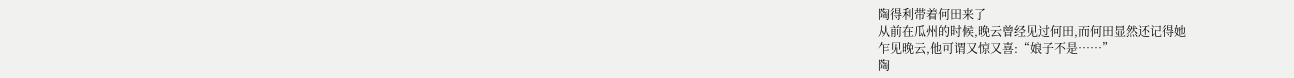陶得利带着何田来了
从前在瓜州的时候,晚云曾经见过何田,而何田显然还记得她
乍见晚云,他可谓又惊又喜:“娘子不是……”
陶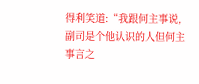得利笑道:“我跟何主事说,副司是个他认识的人但何主事言之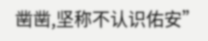凿凿,坚称不认识佑安”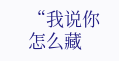“我说你怎么藏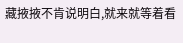藏掖掖不肯说明白,就来就等着看